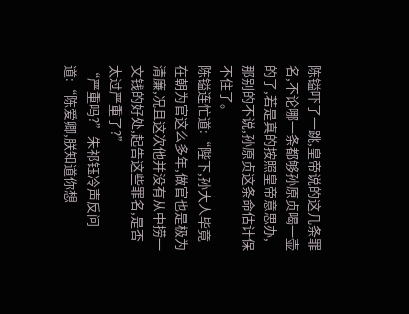陈镒吓了一跳,皇帝说的这几条罪名,不论哪一条都够孙原贞喝一壶的了,若是真的按照皇帝意思办,那别的不说,孙原贞这条命估计保不住了。
陈镒连忙道:“陛下,孙大人毕竟在朝为官这么多年,做官也是极为清廉,况且这次他并没有从中捞一文钱的好处,起告这些罪名,是否太过严重了?”
“严重吗?”朱祁钰冷声反问道:“陈爱卿,朕知道你想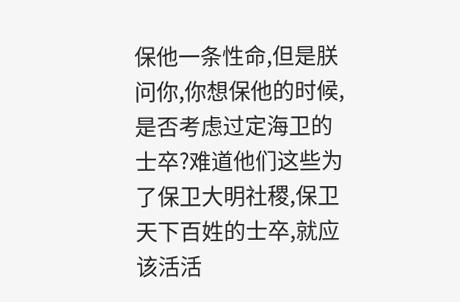保他一条性命,但是朕问你,你想保他的时候,是否考虑过定海卫的士卒?难道他们这些为了保卫大明社稷,保卫天下百姓的士卒,就应该活活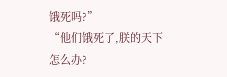饿死吗?”
“他们饿死了,朕的天下怎么办?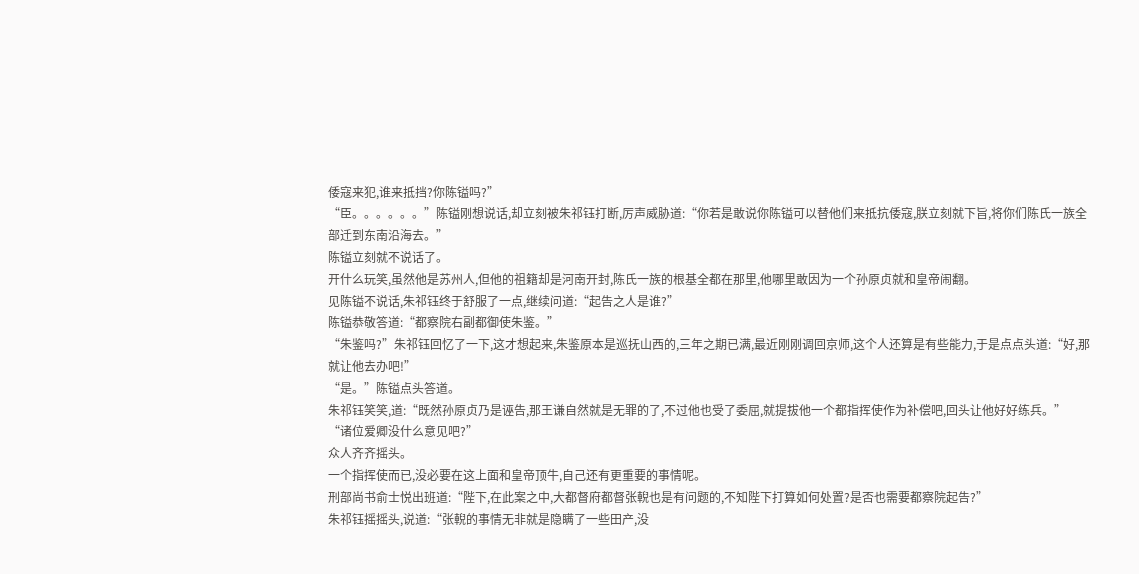倭寇来犯,谁来抵挡?你陈镒吗?”
“臣。。。。。。”陈镒刚想说话,却立刻被朱祁钰打断,厉声威胁道:“你若是敢说你陈镒可以替他们来抵抗倭寇,朕立刻就下旨,将你们陈氏一族全部迁到东南沿海去。”
陈镒立刻就不说话了。
开什么玩笑,虽然他是苏州人,但他的祖籍却是河南开封,陈氏一族的根基全都在那里,他哪里敢因为一个孙原贞就和皇帝闹翻。
见陈镒不说话,朱祁钰终于舒服了一点,继续问道:“起告之人是谁?”
陈镒恭敬答道:“都察院右副都御使朱鉴。”
“朱鉴吗?”朱祁钰回忆了一下,这才想起来,朱鉴原本是巡抚山西的,三年之期已满,最近刚刚调回京师,这个人还算是有些能力,于是点点头道:“好,那就让他去办吧!”
“是。”陈镒点头答道。
朱祁钰笑笑,道:“既然孙原贞乃是诬告,那王谦自然就是无罪的了,不过他也受了委屈,就提拔他一个都指挥使作为补偿吧,回头让他好好练兵。”
“诸位爱卿没什么意见吧?”
众人齐齐摇头。
一个指挥使而已,没必要在这上面和皇帝顶牛,自己还有更重要的事情呢。
刑部尚书俞士悦出班道:“陛下,在此案之中,大都督府都督张輗也是有问题的,不知陛下打算如何处置?是否也需要都察院起告?”
朱祁钰摇摇头,说道:“张輗的事情无非就是隐瞒了一些田产,没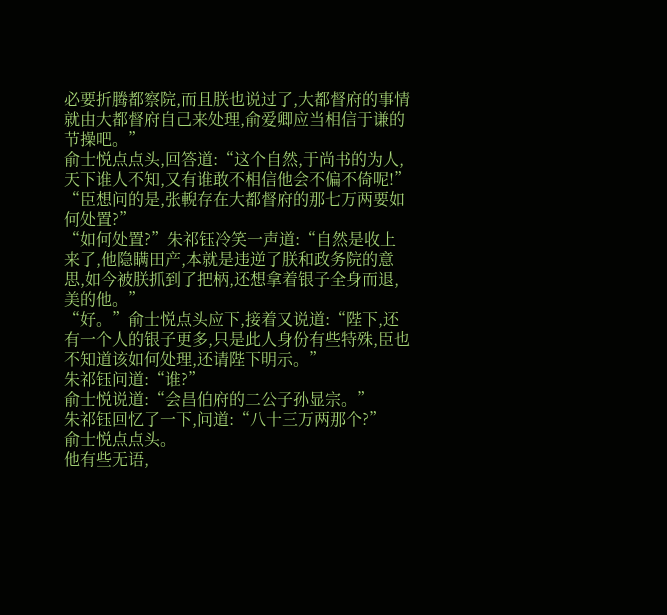必要折腾都察院,而且朕也说过了,大都督府的事情就由大都督府自己来处理,俞爱卿应当相信于谦的节操吧。”
俞士悦点点头,回答道:“这个自然,于尚书的为人,天下谁人不知,又有谁敢不相信他会不偏不倚呢!”
“臣想问的是,张輗存在大都督府的那七万两要如何处置?”
“如何处置?”朱祁钰冷笑一声道:“自然是收上来了,他隐瞒田产,本就是违逆了朕和政务院的意思,如今被朕抓到了把柄,还想拿着银子全身而退,美的他。”
“好。”俞士悦点头应下,接着又说道:“陛下,还有一个人的银子更多,只是此人身份有些特殊,臣也不知道该如何处理,还请陛下明示。”
朱祁钰问道:“谁?”
俞士悦说道:“会昌伯府的二公子孙显宗。”
朱祁钰回忆了一下,问道:“八十三万两那个?”
俞士悦点点头。
他有些无语,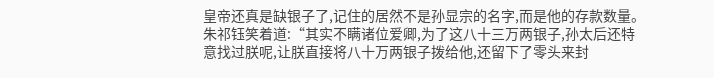皇帝还真是缺银子了,记住的居然不是孙显宗的名字,而是他的存款数量。
朱祁钰笑着道:“其实不瞒诸位爱卿,为了这八十三万两银子,孙太后还特意找过朕呢,让朕直接将八十万两银子拨给他,还留下了零头来封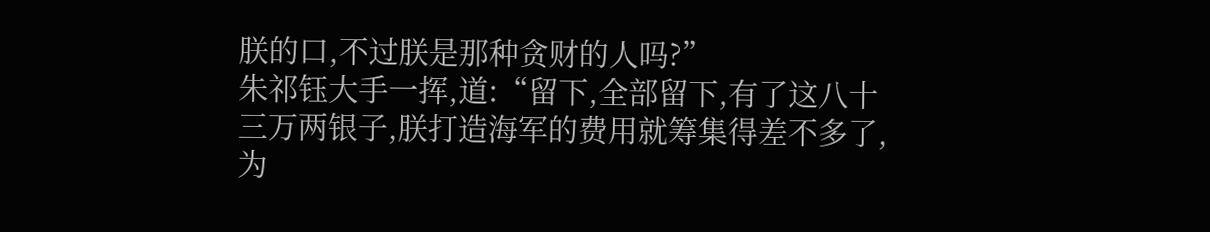朕的口,不过朕是那种贪财的人吗?”
朱祁钰大手一挥,道:“留下,全部留下,有了这八十三万两银子,朕打造海军的费用就筹集得差不多了,为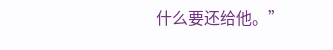什么要还给他。”